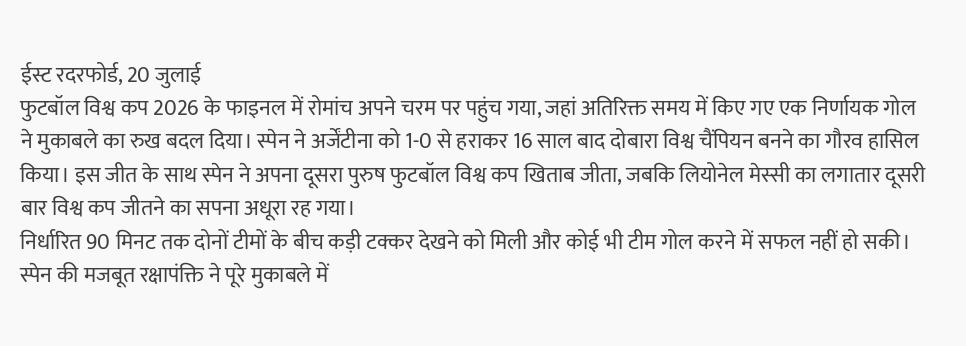ईस्ट रदरफोर्ड, 20 जुलाई
फुटबॉल विश्व कप 2026 के फाइनल में रोमांच अपने चरम पर पहुंच गया, जहां अतिरिक्त समय में किए गए एक निर्णायक गोल ने मुकाबले का रुख बदल दिया। स्पेन ने अर्जेंटीना को 1-0 से हराकर 16 साल बाद दोबारा विश्व चैंपियन बनने का गौरव हासिल किया। इस जीत के साथ स्पेन ने अपना दूसरा पुरुष फुटबॉल विश्व कप खिताब जीता, जबकि लियोनेल मेस्सी का लगातार दूसरी बार विश्व कप जीतने का सपना अधूरा रह गया।
निर्धारित 90 मिनट तक दोनों टीमों के बीच कड़ी टक्कर देखने को मिली और कोई भी टीम गोल करने में सफल नहीं हो सकी। स्पेन की मजबूत रक्षापंक्ति ने पूरे मुकाबले में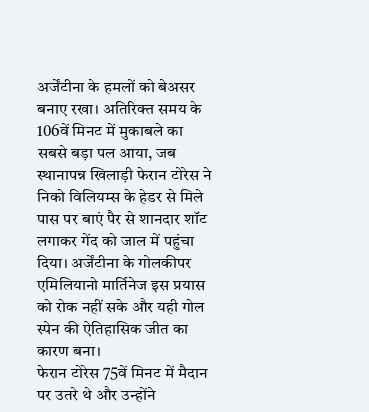अर्जेंटीना के हमलों को बेअसर बनाए रखा। अतिरिक्त समय के 106वें मिनट में मुकाबले का सबसे बड़ा पल आया, जब स्थानापन्न खिलाड़ी फेरान टोरेस ने निको विलियम्स के हेडर से मिले पास पर बाएं पैर से शानदार शॉट लगाकर गेंद को जाल में पहुंचा दिया। अर्जेंटीना के गोलकीपर एमिलियानो मार्तिनेज इस प्रयास को रोक नहीं सके और यही गोल स्पेन की ऐतिहासिक जीत का कारण बना।
फेरान टोरेस 75वें मिनट में मैदान पर उतरे थे और उन्होंने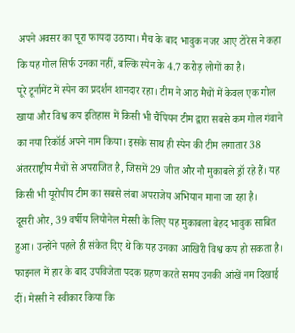अपने अवसर का पूरा फायदा उठाया। मैच के बाद भावुक नजर आए टोरेस ने कहा कि यह गोल सिर्फ उनका नहीं, बल्कि स्पेन के 4.7 करोड़ लोगों का है।
पूरे टूर्नामेंट में स्पेन का प्रदर्शन शानदार रहा। टीम ने आठ मैचों में केवल एक गोल खाया और विश्व कप इतिहास में किसी भी चैंपियन टीम द्वारा सबसे कम गोल गंवाने का नया रिकॉर्ड अपने नाम किया। इसके साथ ही स्पेन की टीम लगातार 38 अंतरराष्ट्रीय मैचों से अपराजित है, जिसमें 29 जीत और नौ मुकाबले ड्रॉ रहे हैं। यह किसी भी यूरोपीय टीम का सबसे लंबा अपराजेय अभियान माना जा रहा है।
दूसरी ओर, 39 वर्षीय लियोनेल मेस्सी के लिए यह मुकाबला बेहद भावुक साबित हुआ। उन्होंने पहले ही संकेत दिए थे कि यह उनका आखिरी विश्व कप हो सकता है। फाइनल में हार के बाद उपविजेता पदक ग्रहण करते समय उनकी आंखें नम दिखाई दीं। मेस्सी ने स्वीकार किया कि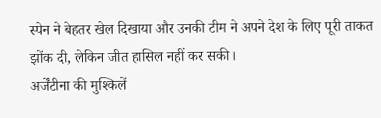स्पेन ने बेहतर खेल दिखाया और उनकी टीम ने अपने देश के लिए पूरी ताकत झोंक दी, लेकिन जीत हासिल नहीं कर सकी।
अर्जेंटीना की मुश्किलें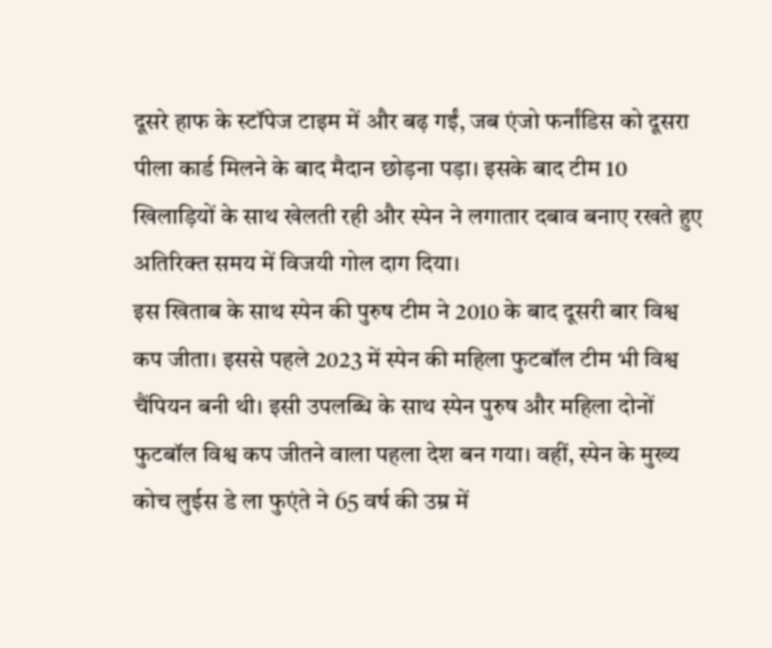दूसरे हाफ के स्टॉपेज टाइम में और बढ़ गईं, जब एंजो फर्नांडिस को दूसरा पीला कार्ड मिलने के बाद मैदान छोड़ना पड़ा। इसके बाद टीम 10 खिलाड़ियों के साथ खेलती रही और स्पेन ने लगातार दबाव बनाए रखते हुए अतिरिक्त समय में विजयी गोल दाग दिया।
इस खिताब के साथ स्पेन की पुरुष टीम ने 2010 के बाद दूसरी बार विश्व कप जीता। इससे पहले 2023 में स्पेन की महिला फुटबॉल टीम भी विश्व चैंपियन बनी थी। इसी उपलब्धि के साथ स्पेन पुरुष और महिला दोनों फुटबॉल विश्व कप जीतने वाला पहला देश बन गया। वहीं, स्पेन के मुख्य कोच लुईस डे ला फुएंते ने 65 वर्ष की उम्र में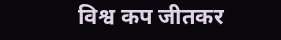विश्व कप जीतकर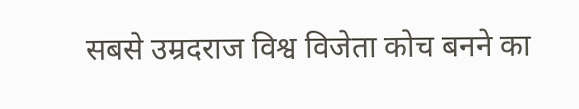सबसे उम्रदराज विश्व विजेता कोच बनने का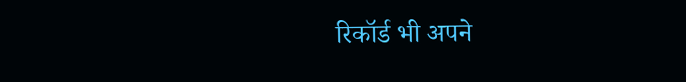रिकॉर्ड भी अपने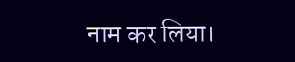नाम कर लिया।